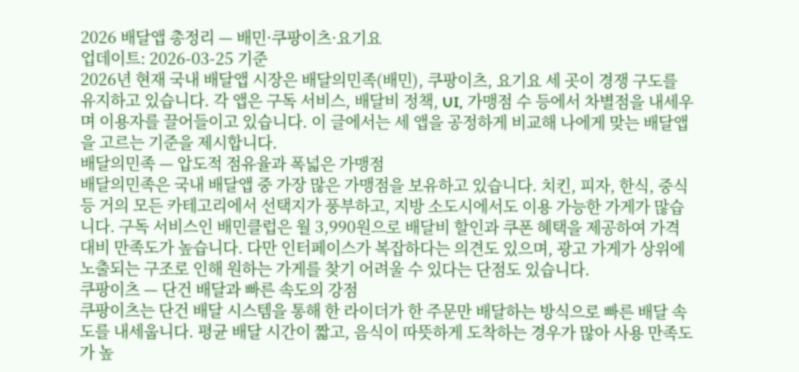2026 배달앱 총정리 — 배민·쿠팡이츠·요기요
업데이트: 2026-03-25 기준
2026년 현재 국내 배달앱 시장은 배달의민족(배민), 쿠팡이츠, 요기요 세 곳이 경쟁 구도를 유지하고 있습니다. 각 앱은 구독 서비스, 배달비 정책, UI, 가맹점 수 등에서 차별점을 내세우며 이용자를 끌어들이고 있습니다. 이 글에서는 세 앱을 공정하게 비교해 나에게 맞는 배달앱을 고르는 기준을 제시합니다.
배달의민족 — 압도적 점유율과 폭넓은 가맹점
배달의민족은 국내 배달앱 중 가장 많은 가맹점을 보유하고 있습니다. 치킨, 피자, 한식, 중식 등 거의 모든 카테고리에서 선택지가 풍부하고, 지방 소도시에서도 이용 가능한 가게가 많습니다. 구독 서비스인 배민클럽은 월 3,990원으로 배달비 할인과 쿠폰 혜택을 제공하여 가격 대비 만족도가 높습니다. 다만 인터페이스가 복잡하다는 의견도 있으며, 광고 가게가 상위에 노출되는 구조로 인해 원하는 가게를 찾기 어려울 수 있다는 단점도 있습니다.
쿠팡이츠 — 단건 배달과 빠른 속도의 강점
쿠팡이츠는 단건 배달 시스템을 통해 한 라이더가 한 주문만 배달하는 방식으로 빠른 배달 속도를 내세웁니다. 평균 배달 시간이 짧고, 음식이 따뜻하게 도착하는 경우가 많아 사용 만족도가 높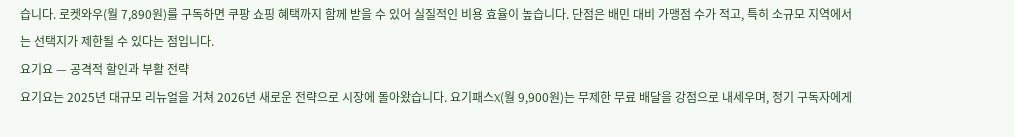습니다. 로켓와우(월 7,890원)를 구독하면 쿠팡 쇼핑 혜택까지 함께 받을 수 있어 실질적인 비용 효율이 높습니다. 단점은 배민 대비 가맹점 수가 적고, 특히 소규모 지역에서는 선택지가 제한될 수 있다는 점입니다.
요기요 — 공격적 할인과 부활 전략
요기요는 2025년 대규모 리뉴얼을 거쳐 2026년 새로운 전략으로 시장에 돌아왔습니다. 요기패스X(월 9,900원)는 무제한 무료 배달을 강점으로 내세우며, 정기 구독자에게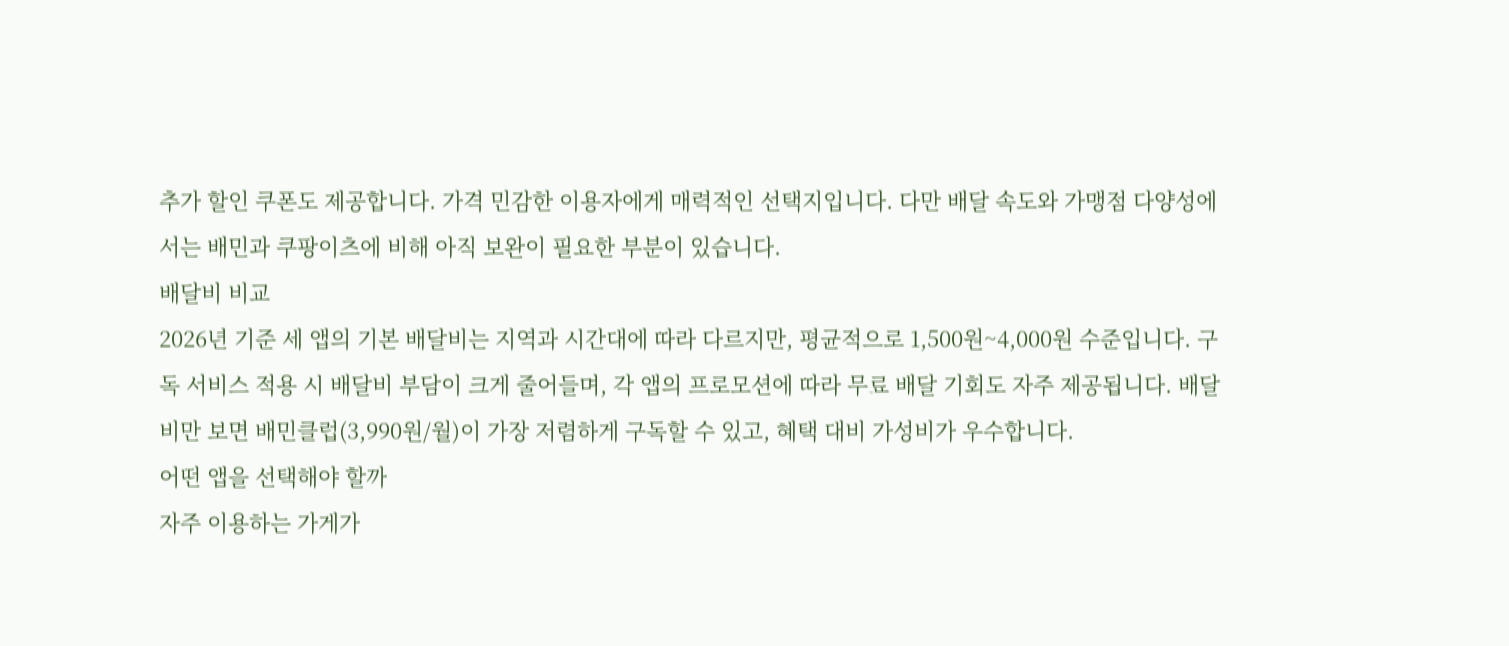추가 할인 쿠폰도 제공합니다. 가격 민감한 이용자에게 매력적인 선택지입니다. 다만 배달 속도와 가맹점 다양성에서는 배민과 쿠팡이츠에 비해 아직 보완이 필요한 부분이 있습니다.
배달비 비교
2026년 기준 세 앱의 기본 배달비는 지역과 시간대에 따라 다르지만, 평균적으로 1,500원~4,000원 수준입니다. 구독 서비스 적용 시 배달비 부담이 크게 줄어들며, 각 앱의 프로모션에 따라 무료 배달 기회도 자주 제공됩니다. 배달비만 보면 배민클럽(3,990원/월)이 가장 저렴하게 구독할 수 있고, 혜택 대비 가성비가 우수합니다.
어떤 앱을 선택해야 할까
자주 이용하는 가게가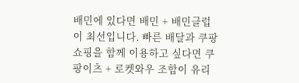배민에 있다면 배민 + 배민클럽이 최선입니다. 빠른 배달과 쿠팡 쇼핑을 함께 이용하고 싶다면 쿠팡이츠 + 로켓와우 조합이 유리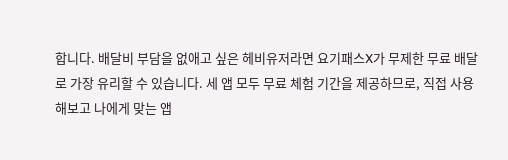합니다. 배달비 부담을 없애고 싶은 헤비유저라면 요기패스X가 무제한 무료 배달로 가장 유리할 수 있습니다. 세 앱 모두 무료 체험 기간을 제공하므로, 직접 사용해보고 나에게 맞는 앱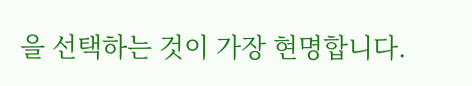을 선택하는 것이 가장 현명합니다.